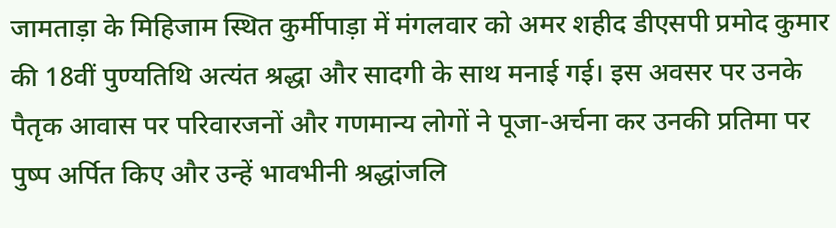जामताड़ा के मिहिजाम स्थित कुर्मीपाड़ा में मंगलवार को अमर शहीद डीएसपी प्रमोद कुमार की 18वीं पुण्यतिथि अत्यंत श्रद्धा और सादगी के साथ मनाई गई। इस अवसर पर उनके पैतृक आवास पर परिवारजनों और गणमान्य लोगों ने पूजा-अर्चना कर उनकी प्रतिमा पर पुष्प अर्पित किए और उन्हें भावभीनी श्रद्धांजलि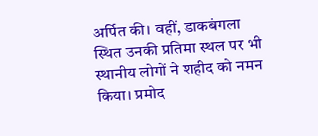अर्पित की। वहीं, डाकबंगला स्थित उनकी प्रतिमा स्थल पर भी स्थानीय लोगों ने शहीद को नमन किया। प्रमोद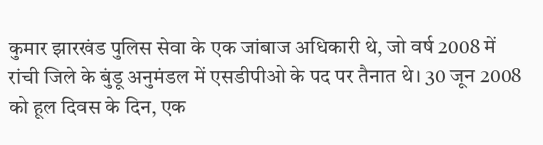कुमार झारखंड पुलिस सेवा के एक जांबाज अधिकारी थे, जो वर्ष 2008 में रांची जिले के बुंडू अनुमंडल में एसडीपीओ के पद पर तैनात थे। 30 जून 2008 को हूल दिवस के दिन, एक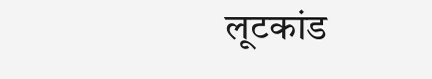लूटकांड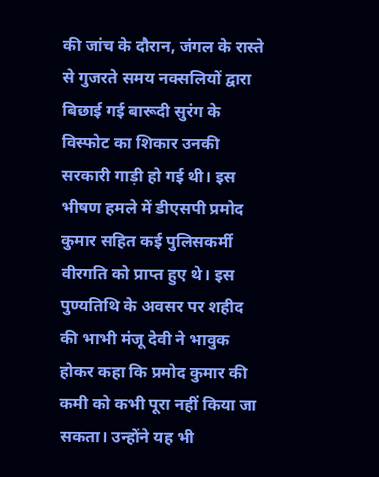की जांच के दौरान, जंगल के रास्ते से गुजरते समय नक्सलियों द्वारा बिछाई गई बारूदी सुरंग के विस्फोट का शिकार उनकी सरकारी गाड़ी हो गई थी। इस भीषण हमले में डीएसपी प्रमोद कुमार सहित कई पुलिसकर्मी वीरगति को प्राप्त हुए थे। इस पुण्यतिथि के अवसर पर शहीद की भाभी मंजू देवी ने भावुक होकर कहा कि प्रमोद कुमार की कमी को कभी पूरा नहीं किया जा सकता। उन्होंने यह भी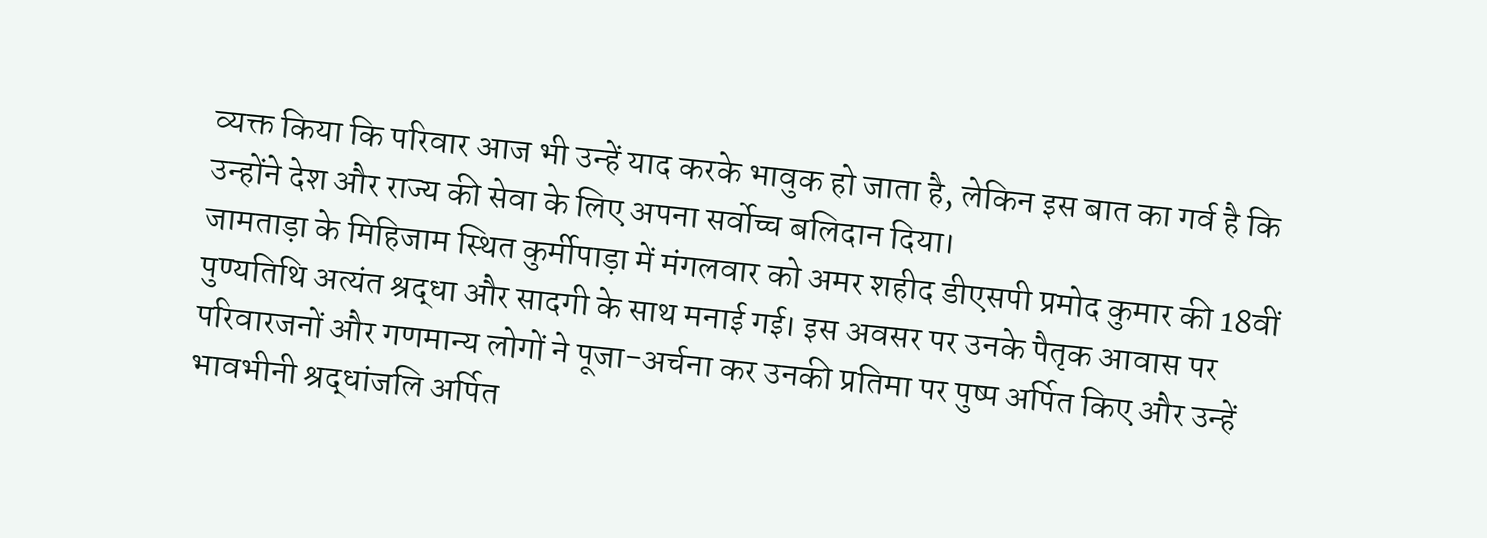व्यक्त किया कि परिवार आज भी उन्हें याद करके भावुक हो जाता है, लेकिन इस बात का गर्व है कि उन्होंने देश और राज्य की सेवा के लिए अपना सर्वोच्च बलिदान दिया।
जामताड़ा के मिहिजाम स्थित कुर्मीपाड़ा में मंगलवार को अमर शहीद डीएसपी प्रमोद कुमार की 18वीं पुण्यतिथि अत्यंत श्रद्धा और सादगी के साथ मनाई गई। इस अवसर पर उनके पैतृक आवास पर परिवारजनों और गणमान्य लोगों ने पूजा-अर्चना कर उनकी प्रतिमा पर पुष्प अर्पित किए और उन्हें भावभीनी श्रद्धांजलि अर्पित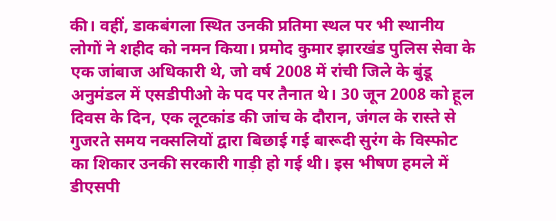की। वहीं, डाकबंगला स्थित उनकी प्रतिमा स्थल पर भी स्थानीय लोगों ने शहीद को नमन किया। प्रमोद कुमार झारखंड पुलिस सेवा के एक जांबाज अधिकारी थे, जो वर्ष 2008 में रांची जिले के बुंडू अनुमंडल में एसडीपीओ के पद पर तैनात थे। 30 जून 2008 को हूल दिवस के दिन, एक लूटकांड की जांच के दौरान, जंगल के रास्ते से गुजरते समय नक्सलियों द्वारा बिछाई गई बारूदी सुरंग के विस्फोट का शिकार उनकी सरकारी गाड़ी हो गई थी। इस भीषण हमले में डीएसपी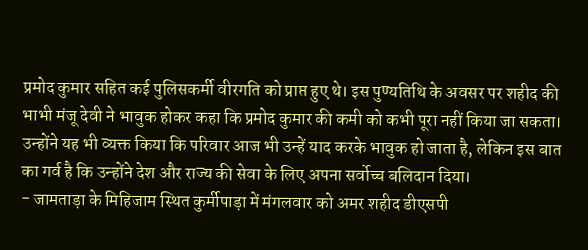प्रमोद कुमार सहित कई पुलिसकर्मी वीरगति को प्राप्त हुए थे। इस पुण्यतिथि के अवसर पर शहीद की भाभी मंजू देवी ने भावुक होकर कहा कि प्रमोद कुमार की कमी को कभी पूरा नहीं किया जा सकता। उन्होंने यह भी व्यक्त किया कि परिवार आज भी उन्हें याद करके भावुक हो जाता है, लेकिन इस बात का गर्व है कि उन्होंने देश और राज्य की सेवा के लिए अपना सर्वोच्च बलिदान दिया।
- जामताड़ा के मिहिजाम स्थित कुर्मीपाड़ा में मंगलवार को अमर शहीद डीएसपी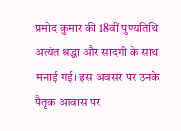प्रमोद कुमार की 18वीं पुण्यतिथि अत्यंत श्रद्धा और सादगी के साथ मनाई गई। इस अवसर पर उनके पैतृक आवास पर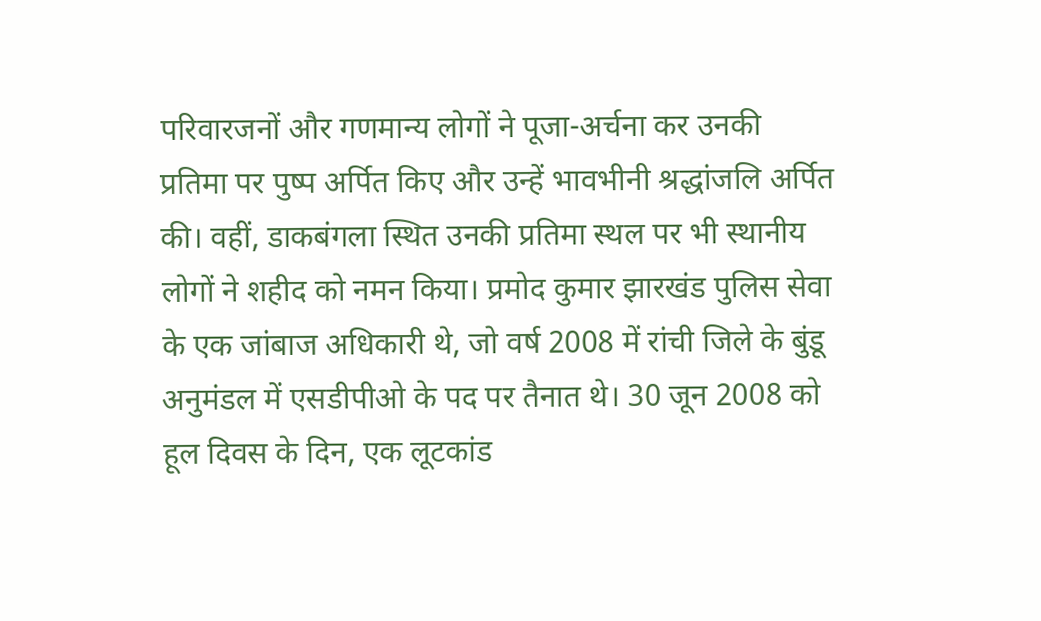परिवारजनों और गणमान्य लोगों ने पूजा-अर्चना कर उनकी प्रतिमा पर पुष्प अर्पित किए और उन्हें भावभीनी श्रद्धांजलि अर्पित की। वहीं, डाकबंगला स्थित उनकी प्रतिमा स्थल पर भी स्थानीय लोगों ने शहीद को नमन किया। प्रमोद कुमार झारखंड पुलिस सेवा के एक जांबाज अधिकारी थे, जो वर्ष 2008 में रांची जिले के बुंडू अनुमंडल में एसडीपीओ के पद पर तैनात थे। 30 जून 2008 को हूल दिवस के दिन, एक लूटकांड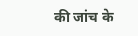की जांच के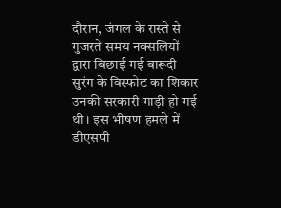दौरान, जंगल के रास्ते से गुजरते समय नक्सलियों द्वारा बिछाई गई बारूदी सुरंग के विस्फोट का शिकार उनकी सरकारी गाड़ी हो गई थी। इस भीषण हमले में डीएसपी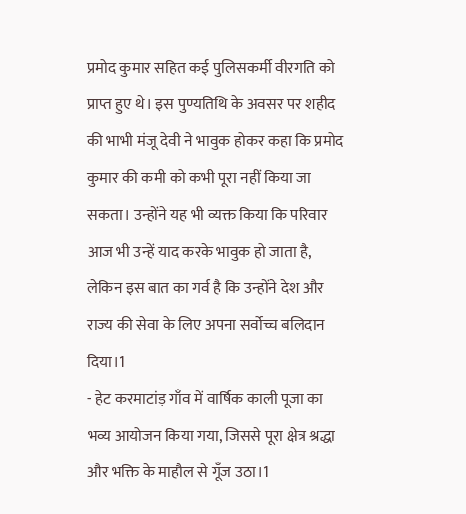प्रमोद कुमार सहित कई पुलिसकर्मी वीरगति को प्राप्त हुए थे। इस पुण्यतिथि के अवसर पर शहीद की भाभी मंजू देवी ने भावुक होकर कहा कि प्रमोद कुमार की कमी को कभी पूरा नहीं किया जा सकता। उन्होंने यह भी व्यक्त किया कि परिवार आज भी उन्हें याद करके भावुक हो जाता है, लेकिन इस बात का गर्व है कि उन्होंने देश और राज्य की सेवा के लिए अपना सर्वोच्च बलिदान दिया।1
- हेट करमाटांड़ गाँव में वार्षिक काली पूजा का भव्य आयोजन किया गया, जिससे पूरा क्षेत्र श्रद्धा और भक्ति के माहौल से गूँज उठा।1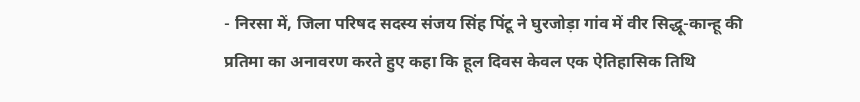- निरसा में, जिला परिषद सदस्य संजय सिंह पिंटू ने घुरजोड़ा गांव में वीर सिद्धू-कान्हू की प्रतिमा का अनावरण करते हुए कहा कि हूल दिवस केवल एक ऐतिहासिक तिथि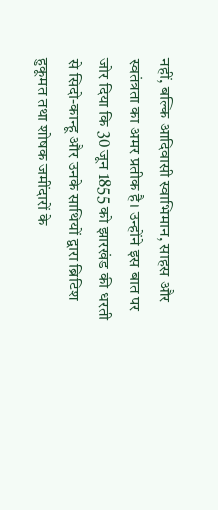नहीं, बल्कि आदिवासी स्वाभिमान, साहस और स्वतंत्रता का अमर प्रतीक है। उन्होंने इस बात पर जोर दिया कि 30 जून 1855 को झारखंड की धरती से सिदो-कान्हू और उनके साथियों द्वारा ब्रिटिश हुकूमत तथा शोषक जमींदारों के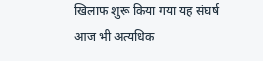खिलाफ शुरू किया गया यह संघर्ष आज भी अत्यधिक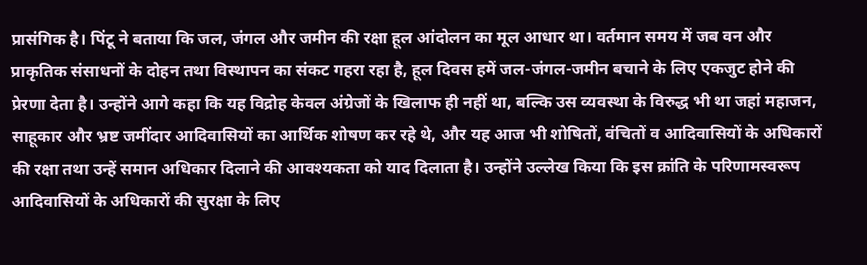प्रासंगिक है। पिंटू ने बताया कि जल, जंगल और जमीन की रक्षा हूल आंदोलन का मूल आधार था। वर्तमान समय में जब वन और प्राकृतिक संसाधनों के दोहन तथा विस्थापन का संकट गहरा रहा है, हूल दिवस हमें जल-जंगल-जमीन बचाने के लिए एकजुट होने की प्रेरणा देता है। उन्होंने आगे कहा कि यह विद्रोह केवल अंग्रेजों के खिलाफ ही नहीं था, बल्कि उस व्यवस्था के विरुद्ध भी था जहां महाजन, साहूकार और भ्रष्ट जमींदार आदिवासियों का आर्थिक शोषण कर रहे थे, और यह आज भी शोषितों, वंचितों व आदिवासियों के अधिकारों की रक्षा तथा उन्हें समान अधिकार दिलाने की आवश्यकता को याद दिलाता है। उन्होंने उल्लेख किया कि इस क्रांति के परिणामस्वरूप आदिवासियों के अधिकारों की सुरक्षा के लिए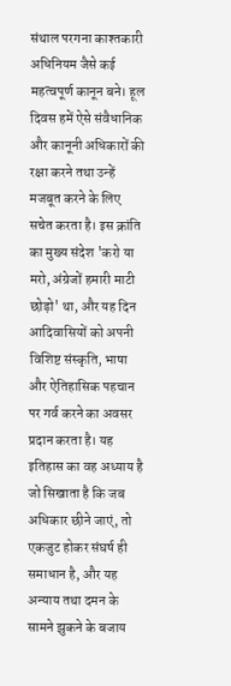संथाल परगना काश्तकारी अधिनियम जैसे कई महत्वपूर्ण कानून बने। हूल दिवस हमें ऐसे संवैधानिक और कानूनी अधिकारों की रक्षा करने तथा उन्हें मजबूत करने के लिए सचेत करता है। इस क्रांति का मुख्य संदेश 'करो या मरो, अंग्रेजों हमारी माटी छोड़ो' था, और यह दिन आदिवासियों को अपनी विशिष्ट संस्कृति, भाषा और ऐतिहासिक पहचान पर गर्व करने का अवसर प्रदान करता है। यह इतिहास का वह अध्याय है जो सिखाता है कि जब अधिकार छीने जाएं, तो एकजुट होकर संघर्ष ही समाधान है, और यह अन्याय तथा दमन के सामने झुकने के बजाय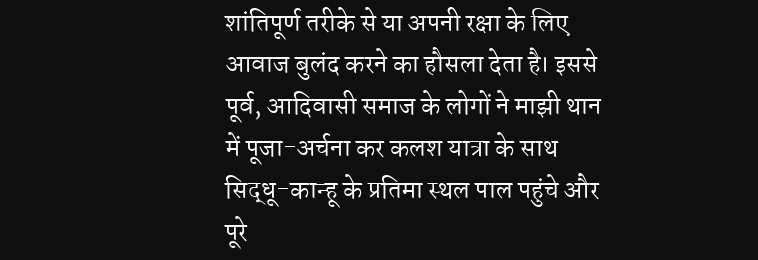शांतिपूर्ण तरीके से या अपनी रक्षा के लिए आवाज बुलंद करने का हौसला देता है। इससे पूर्व, आदिवासी समाज के लोगों ने माझी थान में पूजा-अर्चना कर कलश यात्रा के साथ सिद्धू-कान्हू के प्रतिमा स्थल पाल पहुंचे और पूरे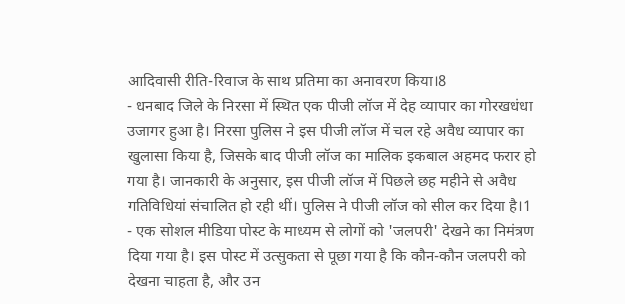आदिवासी रीति-रिवाज के साथ प्रतिमा का अनावरण किया।8
- धनबाद जिले के निरसा में स्थित एक पीजी लॉज में देह व्यापार का गोरखधंधा उजागर हुआ है। निरसा पुलिस ने इस पीजी लॉज में चल रहे अवैध व्यापार का खुलासा किया है, जिसके बाद पीजी लॉज का मालिक इकबाल अहमद फरार हो गया है। जानकारी के अनुसार, इस पीजी लॉज में पिछले छह महीने से अवैध गतिविधियां संचालित हो रही थीं। पुलिस ने पीजी लॉज को सील कर दिया है।1
- एक सोशल मीडिया पोस्ट के माध्यम से लोगों को 'जलपरी' देखने का निमंत्रण दिया गया है। इस पोस्ट में उत्सुकता से पूछा गया है कि कौन-कौन जलपरी को देखना चाहता है, और उन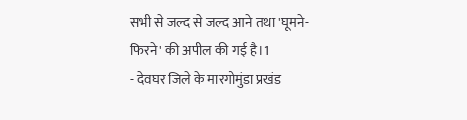सभी से जल्द से जल्द आने तथा 'घूमने-फिरने' की अपील की गई है।1
- देवघर जिले के मारगोमुंडा प्रखंड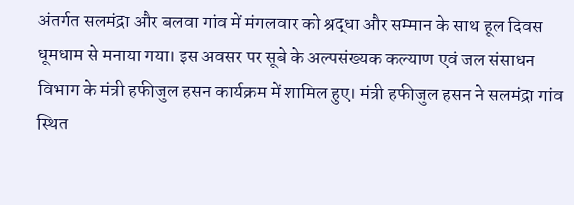अंतर्गत सलमंद्रा और बलवा गांव में मंगलवार को श्रद्धा और सम्मान के साथ हूल दिवस धूमधाम से मनाया गया। इस अवसर पर सूबे के अल्पसंख्यक कल्याण एवं जल संसाधन विभाग के मंत्री हफीजुल हसन कार्यक्रम में शामिल हुए। मंत्री हफीजुल हसन ने सलमंद्रा गांव स्थित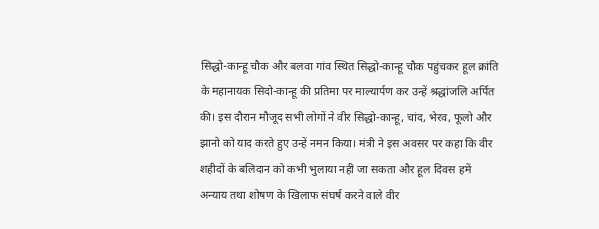सिद्धो-कान्हू चौक और बलवा गांव स्थित सिद्धो-कान्हू चौक पहुंचकर हूल क्रांति के महानायक सिदो-कान्हू की प्रतिमा पर माल्यार्पण कर उन्हें श्रद्धांजलि अर्पित की। इस दौरान मौजूद सभी लोगों ने वीर सिद्धो-कान्हू, चांद, भेरव, फूलो और झानो को याद करते हुए उन्हें नमन किया। मंत्री ने इस अवसर पर कहा कि वीर शहीदों के बलिदान को कभी भुलाया नहीं जा सकता और हूल दिवस हमें अन्याय तथा शोषण के खिलाफ संघर्ष करने वाले वीर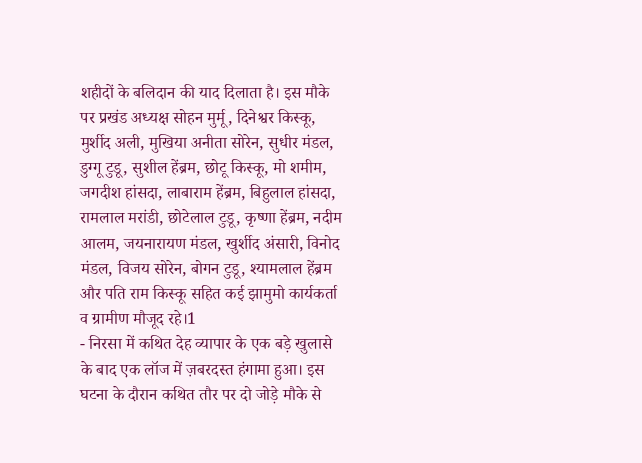शहीदों के बलिदान की याद दिलाता है। इस मौके पर प्रखंड अध्यक्ष सोहन मुर्मू, दिनेश्वर किस्कू, मुर्शीद अली, मुखिया अनीता सोरेन, सुधीर मंडल, डुग्गू टुडू, सुशील हेंब्रम, छोटू किस्कू, मो शमीम, जगदीश हांसदा, लाबाराम हेंब्रम, बिहुलाल हांसदा, रामलाल मरांडी, छोटेलाल टुडू, कृष्णा हेंब्रम, नदीम आलम, जयनारायण मंडल, खुर्शीद अंसारी, विनोद मंडल, विजय सोरेन, बोगन टुडू, श्यामलाल हेंब्रम और पति राम किस्कू सहित कई झामुमो कार्यकर्ता व ग्रामीण मौजूद रहे।1
- निरसा में कथित देह व्यापार के एक बड़े खुलासे के बाद एक लॉज में ज़बरदस्त हंगामा हुआ। इस घटना के दौरान कथित तौर पर दो जोड़े मौके से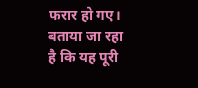फरार हो गए। बताया जा रहा है कि यह पूरी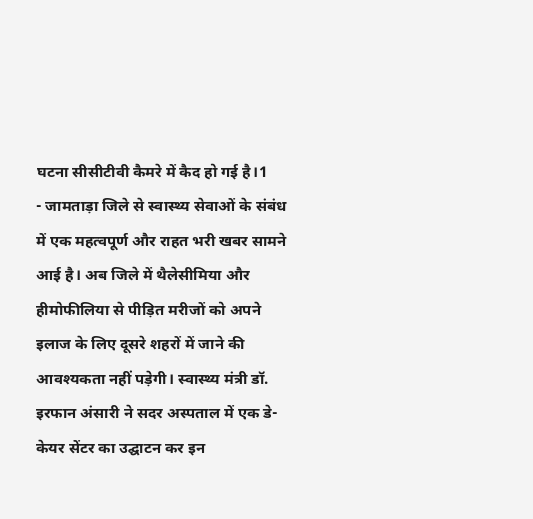घटना सीसीटीवी कैमरे में कैद हो गई है।1
- जामताड़ा जिले से स्वास्थ्य सेवाओं के संबंध में एक महत्वपूर्ण और राहत भरी खबर सामने आई है। अब जिले में थैलेसीमिया और हीमोफीलिया से पीड़ित मरीजों को अपने इलाज के लिए दूसरे शहरों में जाने की आवश्यकता नहीं पड़ेगी। स्वास्थ्य मंत्री डॉ. इरफान अंसारी ने सदर अस्पताल में एक डे-केयर सेंटर का उद्घाटन कर इन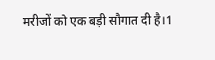मरीजों को एक बड़ी सौगात दी है।1